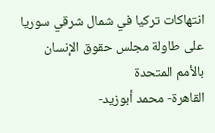انتهاكات تركيا في شمال شرقي سوريا على طاولة مجلس حقوق الإنسان بالأمم المتحدة
القاهرة- محمد أبوزيد-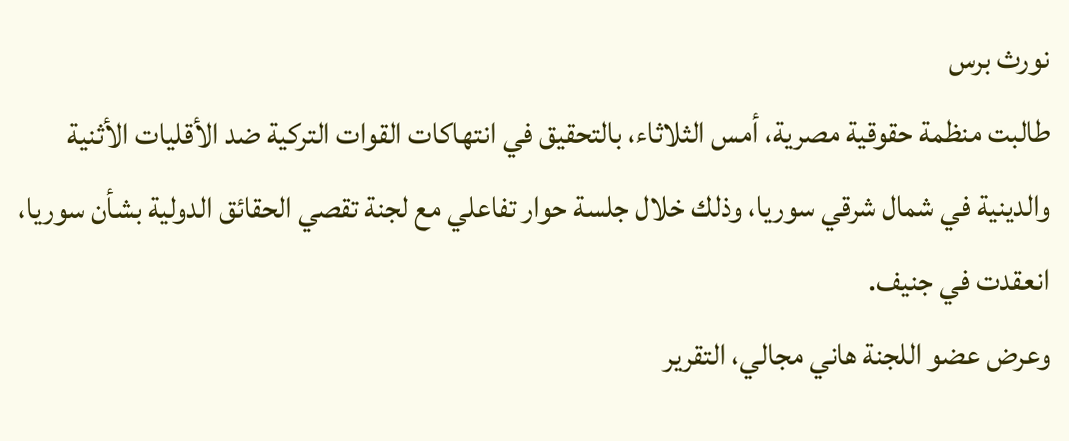نورث برس
طالبت منظمة حقوقية مصرية، أمس الثلاثاء، بالتحقيق في انتهاكات القوات التركية ضد الأقليات الأثنية والدينية في شمال شرقي سوريا، وذلك خلال جلسة حوار تفاعلي مع لجنة تقصي الحقائق الدولية بشأن سوريا، انعقدت في جنيف.
وعرض عضو اللجنة هاني مجالي، التقرير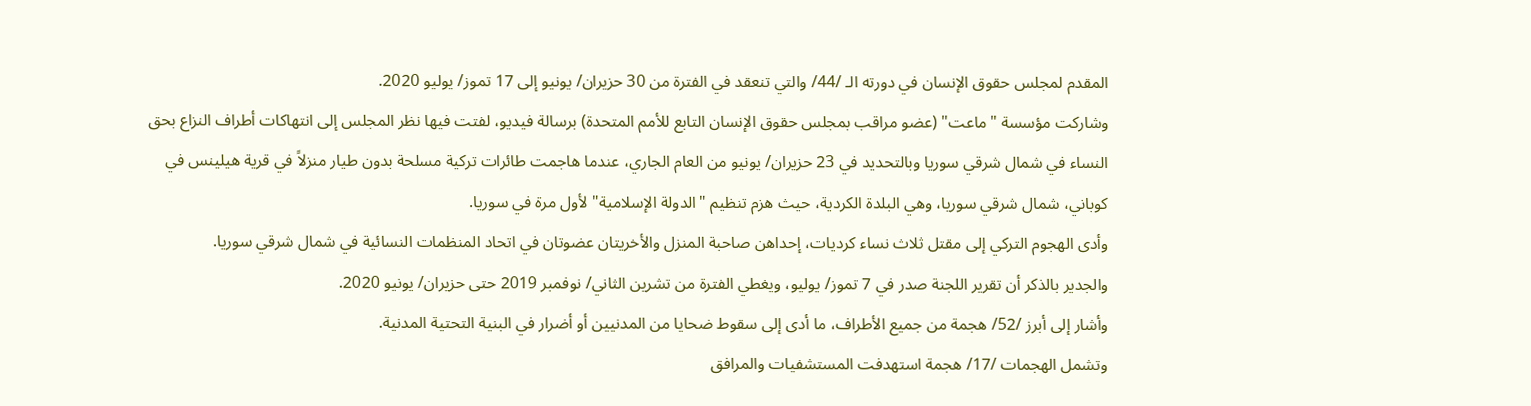المقدم لمجلس حقوق الإنسان في دورته الـ /44/ والتي تنعقد في الفترة من 30 حزيران/ يونيو إلى 17 تموز/ يوليو 2020.
وشاركت مؤسسة "ماعت" (عضو مراقب بمجلس حقوق الإنسان التابع للأمم المتحدة) برسالة فيديو، لفتت فيها نظر المجلس إلى انتهاكات أطراف النزاع بحق النساء في شمال شرقي سوريا وبالتحديد في 23 حزيران/ يونيو من العام الجاري، عندما هاجمت طائرات تركية مسلحة بدون طيار منزلاً في قرية هيلينس في كوباني، شمال شرقي سوريا، وهي البلدة الكردية، حيث هزم تنظيم "الدولة الإسلامية" لأول مرة في سوريا.
وأدى الهجوم التركي إلى مقتل ثلاث نساء كرديات، إحداهن صاحبة المنزل والأخريتان عضوتان في اتحاد المنظمات النسائية في شمال شرقي سوريا.
والجدير بالذكر أن تقرير اللجنة صدر في 7 تموز/ يوليو، ويغطي الفترة من تشرين الثاني/ نوفمبر 2019 حتى حزيران/ يونيو 2020.
وأشار إلى أبرز /52/ هجمة من جميع الأطراف، ما أدى إلى سقوط ضحايا من المدنيين أو أضرار في البنية التحتية المدنية.
وتشمل الهجمات /17/ هجمة استهدفت المستشفيات والمرافق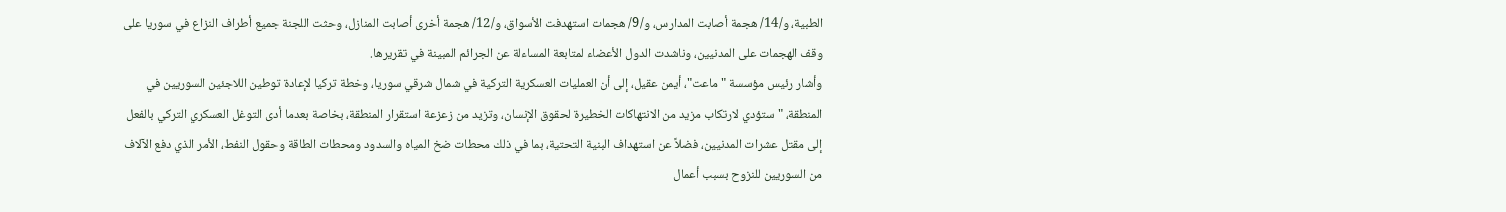الطبية، و/14/ هجمة أصابت المدارس، و/9/ هجمات استهدفت الأسواق، و/12/ هجمة أخرى أصابت المنازل، وحثت اللجنة جميع أطراف النزاع في سوريا على وقف الهجمات على المدنيين، وناشدت الدول الأعضاء لمتابعة المساءلة عن الجرائم المبينة في تقريرها.
وأشار رئيس مؤسسة "ماعت"، أيمن عقيل، إلى أن العمليات العسكرية التركية في شمال شرقي سوريا، وخطة تركيا لإعادة توطين اللاجئين السوريين في المنطقة، "ستؤدي لارتكاب مزيد من الانتهاكات الخطيرة لحقوق الإنسان، وتزيد من زعزعة استقرار المنطقة، بخاصة بعدما أدى التوغل العسكري التركي بالفعل إلى مقتل عشرات المدنيين، فضلاً عن استهداف البنية التحتية، بما في ذلك محطات ضخ المياه والسدود ومحطات الطاقة وحقول النفط، الأمر الذي دفع الآلاف من السوريين للنزوح بسبب أعمال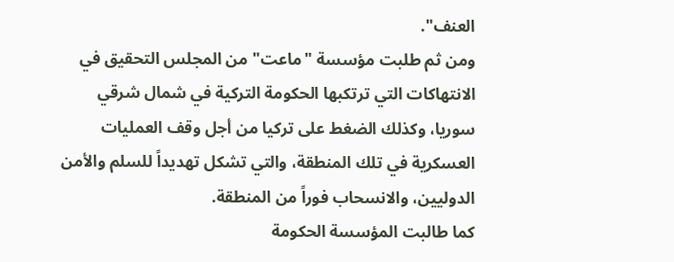العنف".
ومن ثم طلبت مؤسسة "ماعت" من المجلس التحقيق في الانتهاكات التي ترتكبها الحكومة التركية في شمال شرقي سوريا، وكذلك الضغط على تركيا من أجل وقف العمليات العسكرية في تلك المنطقة، والتي تشكل تهديداً للسلم والأمن الدوليين، والانسحاب فوراً من المنطقة.
كما طالبت المؤسسة الحكومة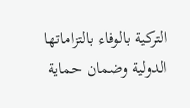التركية بالوفاء بالتزاماتها الدولية وضمان حماية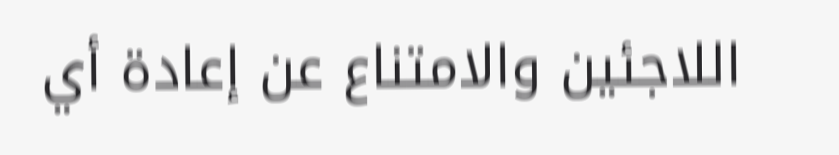اللاجئين والامتناع عن إعادة أي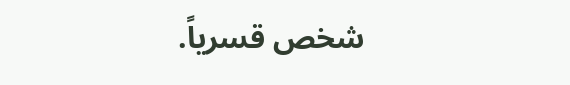شخص قسرياً.